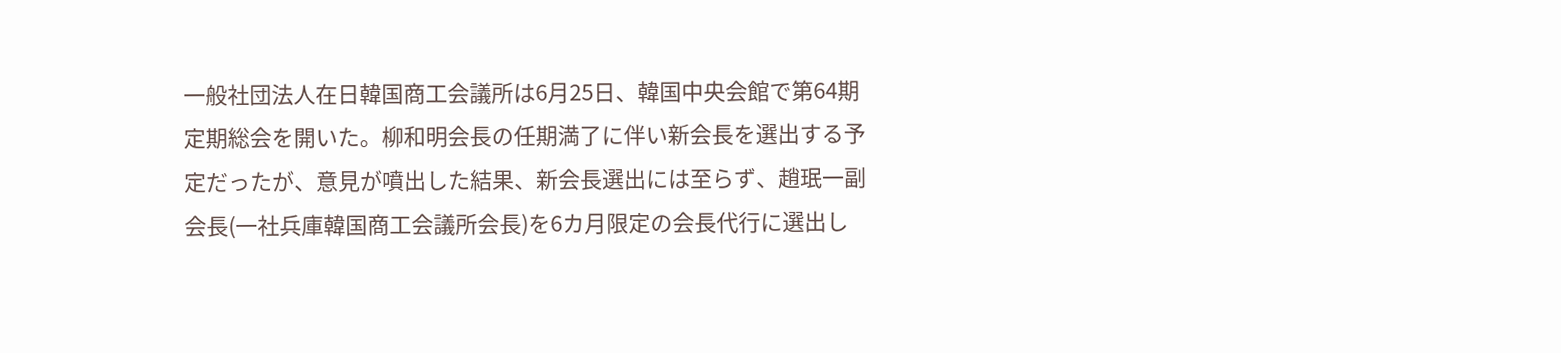一般社団法人在日韓国商工会議所は6月25日、韓国中央会館で第64期定期総会を開いた。柳和明会長の任期満了に伴い新会長を選出する予定だったが、意見が噴出した結果、新会長選出には至らず、趙珉一副会長(一社兵庫韓国商工会議所会長)を6カ月限定の会長代行に選出し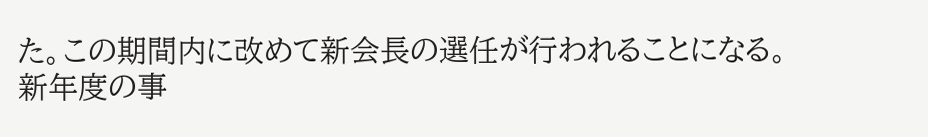た。この期間内に改めて新会長の選任が行われることになる。
新年度の事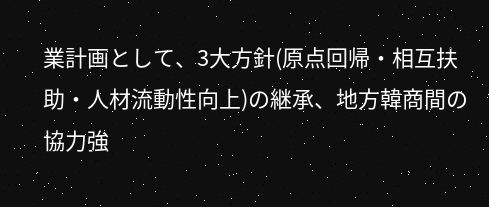業計画として、3大方針(原点回帰・相互扶助・人材流動性向上)の継承、地方韓商間の協力強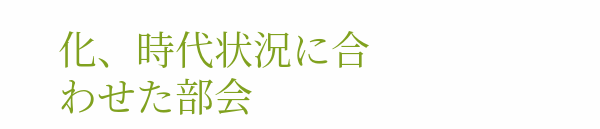化、時代状況に合わせた部会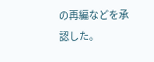の再編などを承認した。